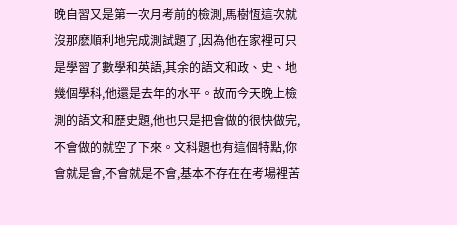晚自習又是第一次月考前的檢測,馬樹恆這次就沒那麽順利地完成測試題了,因為他在家裡可只是學習了數學和英語,其余的語文和政、史、地幾個學科,他還是去年的水平。故而今天晚上檢測的語文和歷史題,他也只是把會做的很快做完,不會做的就空了下來。文科題也有這個特點,你會就是會,不會就是不會,基本不存在在考場裡苦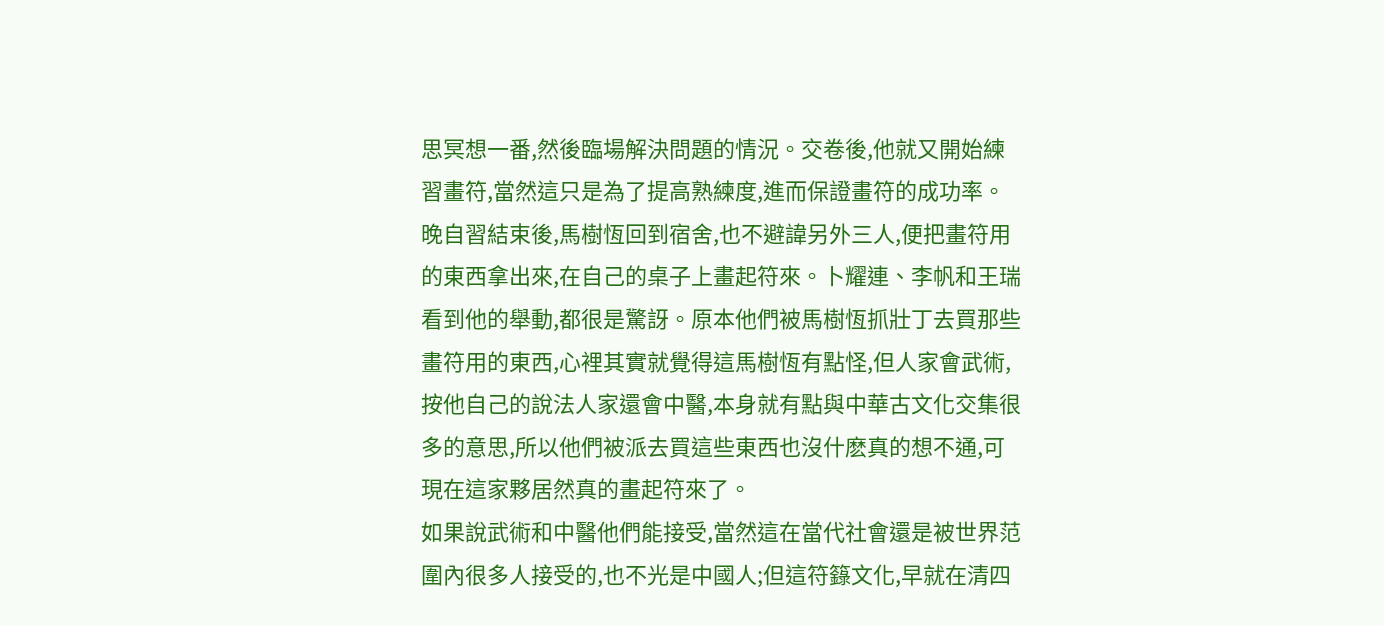思冥想一番,然後臨場解決問題的情況。交卷後,他就又開始練習畫符,當然這只是為了提高熟練度,進而保證畫符的成功率。
晚自習結束後,馬樹恆回到宿舍,也不避諱另外三人,便把畫符用的東西拿出來,在自己的桌子上畫起符來。卜耀連、李帆和王瑞看到他的舉動,都很是驚訝。原本他們被馬樹恆抓壯丁去買那些畫符用的東西,心裡其實就覺得這馬樹恆有點怪,但人家會武術,按他自己的說法人家還會中醫,本身就有點與中華古文化交集很多的意思,所以他們被派去買這些東西也沒什麽真的想不通,可現在這家夥居然真的畫起符來了。
如果說武術和中醫他們能接受,當然這在當代社會還是被世界范圍內很多人接受的,也不光是中國人;但這符籙文化,早就在清四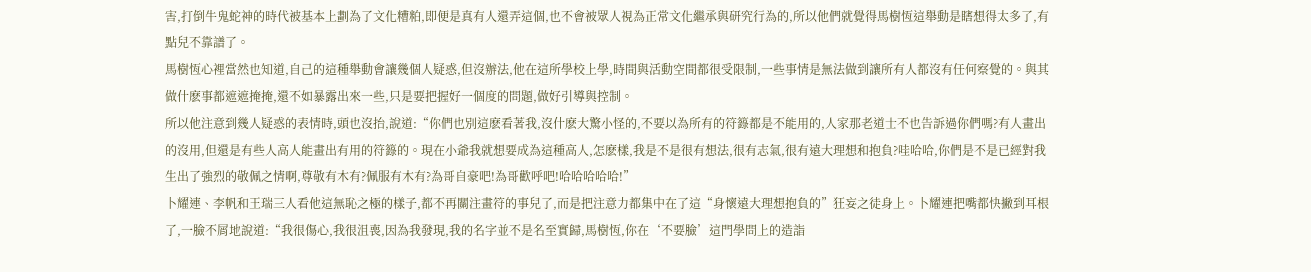害,打倒牛鬼蛇神的時代被基本上劃為了文化糟粕,即便是真有人還弄這個,也不會被眾人視為正常文化繼承與研究行為的,所以他們就覺得馬樹恆這舉動是瞎想得太多了,有點兒不靠譜了。
馬樹恆心裡當然也知道,自己的這種舉動會讓幾個人疑惑,但沒辦法,他在這所學校上學,時間與活動空間都很受限制,一些事情是無法做到讓所有人都沒有任何察覺的。與其做什麽事都遮遮掩掩,還不如暴露出來一些,只是要把握好一個度的問題,做好引導與控制。
所以他注意到幾人疑惑的表情時,頭也沒抬,說道:“你們也別這麽看著我,沒什麽大驚小怪的,不要以為所有的符籙都是不能用的,人家那老道士不也告訴過你們嗎?有人畫出的沒用,但還是有些人高人能畫出有用的符籙的。現在小爺我就想要成為這種高人,怎麽樣,我是不是很有想法,很有志氣,很有遠大理想和抱負?哇哈哈,你們是不是已經對我生出了強烈的敬佩之情啊,尊敬有木有?佩服有木有?為哥自豪吧!為哥歡呼吧!哈哈哈哈哈!”
卜耀連、李帆和王瑞三人看他這無恥之極的樣子,都不再關注畫符的事兒了,而是把注意力都集中在了這“身懷遠大理想抱負的”狂妄之徒身上。卜耀連把嘴都快撇到耳根了,一臉不屑地說道:“我很傷心,我很沮喪,因為我發現,我的名字並不是名至實歸,馬樹恆,你在‘不要臉’這門學問上的造詣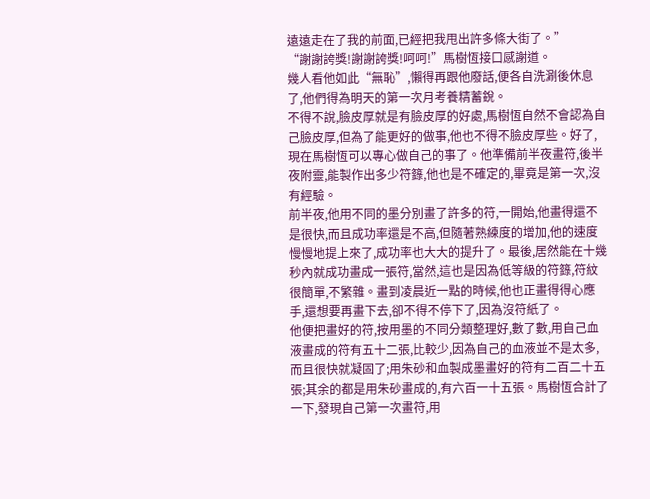遠遠走在了我的前面,已經把我甩出許多條大街了。”
“謝謝誇獎!謝謝誇獎!呵呵!”馬樹恆接口感謝道。
幾人看他如此“無恥”,懶得再跟他廢話,便各自洗涮後休息了,他們得為明天的第一次月考養精蓄銳。
不得不說,臉皮厚就是有臉皮厚的好處,馬樹恆自然不會認為自己臉皮厚,但為了能更好的做事,他也不得不臉皮厚些。好了,現在馬樹恆可以專心做自己的事了。他準備前半夜畫符,後半夜附靈,能製作出多少符籙,他也是不確定的,畢竟是第一次,沒有經驗。
前半夜,他用不同的墨分別畫了許多的符,一開始,他畫得還不是很快,而且成功率還是不高,但隨著熟練度的增加,他的速度慢慢地提上來了,成功率也大大的提升了。最後,居然能在十幾秒內就成功畫成一張符,當然,這也是因為低等級的符籙,符紋很簡單,不繁雜。畫到凌晨近一點的時候,他也正畫得得心應手,還想要再畫下去,卻不得不停下了,因為沒符紙了。
他便把畫好的符,按用墨的不同分類整理好,數了數,用自己血液畫成的符有五十二張,比較少,因為自己的血液並不是太多,而且很快就凝固了;用朱砂和血製成墨畫好的符有二百二十五張;其余的都是用朱砂畫成的,有六百一十五張。馬樹恆合計了一下,發現自己第一次畫符,用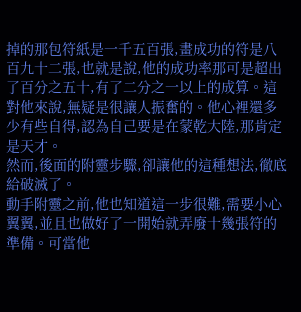掉的那包符紙是一千五百張,畫成功的符是八百九十二張,也就是說,他的成功率那可是超出了百分之五十,有了二分之一以上的成算。這對他來說,無疑是很讓人振奮的。他心裡還多少有些自得,認為自己要是在蒙乾大陸,那肯定是天才。
然而,後面的附靈步驟,卻讓他的這種想法,徹底給破滅了。
動手附靈之前,他也知道這一步很難,需要小心翼翼,並且也做好了一開始就弄廢十幾張符的準備。可當他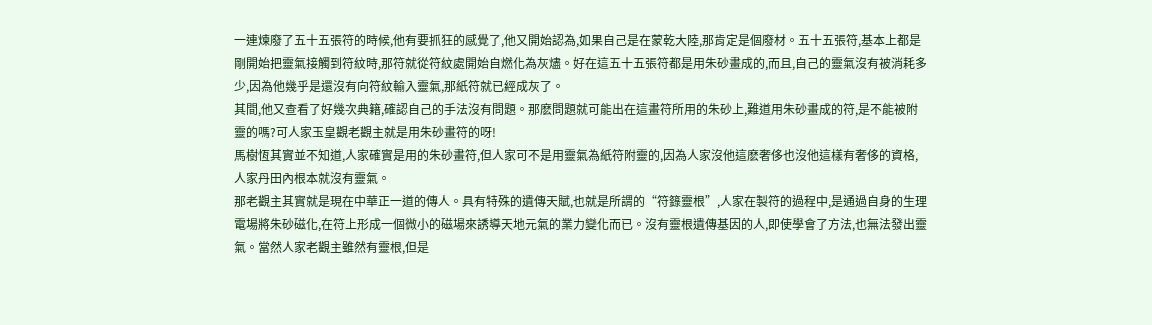一連煉廢了五十五張符的時候,他有要抓狂的感覺了,他又開始認為,如果自己是在蒙乾大陸,那肯定是個廢材。五十五張符,基本上都是剛開始把靈氣接觸到符紋時,那符就從符紋處開始自燃化為灰燼。好在這五十五張符都是用朱砂畫成的,而且,自己的靈氣沒有被消耗多少,因為他幾乎是還沒有向符紋輸入靈氣,那紙符就已經成灰了。
其間,他又查看了好幾次典籍,確認自己的手法沒有問題。那麽問題就可能出在這畫符所用的朱砂上,難道用朱砂畫成的符,是不能被附靈的嗎?可人家玉皇觀老觀主就是用朱砂畫符的呀!
馬樹恆其實並不知道,人家確實是用的朱砂畫符,但人家可不是用靈氣為紙符附靈的,因為人家沒他這麽奢侈也沒他這樣有奢侈的資格,人家丹田內根本就沒有靈氣。
那老觀主其實就是現在中華正一道的傳人。具有特殊的遺傳天賦,也就是所謂的“符籙靈根”,人家在製符的過程中,是通過自身的生理電場將朱砂磁化,在符上形成一個微小的磁場來誘導天地元氣的業力變化而已。沒有靈根遺傳基因的人,即使學會了方法,也無法發出靈氣。當然人家老觀主雖然有靈根,但是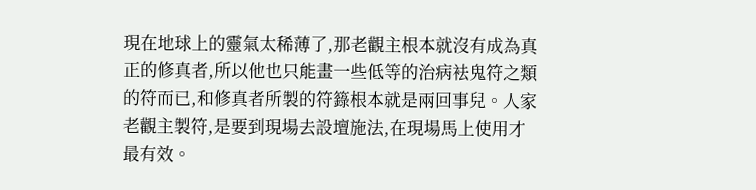現在地球上的靈氣太稀薄了,那老觀主根本就沒有成為真正的修真者,所以他也只能畫一些低等的治病袪鬼符之類的符而已,和修真者所製的符籙根本就是兩回事兒。人家老觀主製符,是要到現場去設壇施法,在現場馬上使用才最有效。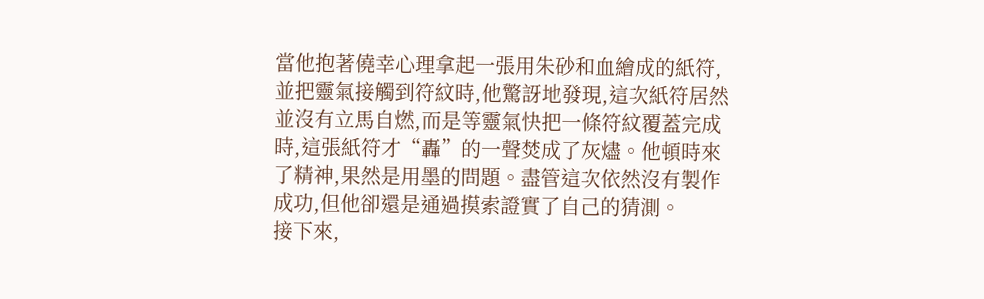當他抱著僥幸心理拿起一張用朱砂和血繪成的紙符,並把靈氣接觸到符紋時,他驚訝地發現,這次紙符居然並沒有立馬自燃,而是等靈氣快把一條符紋覆蓋完成時,這張紙符才“轟”的一聲焚成了灰燼。他頓時來了精神,果然是用墨的問題。盡管這次依然沒有製作成功,但他卻還是通過摸索證實了自己的猜測。
接下來,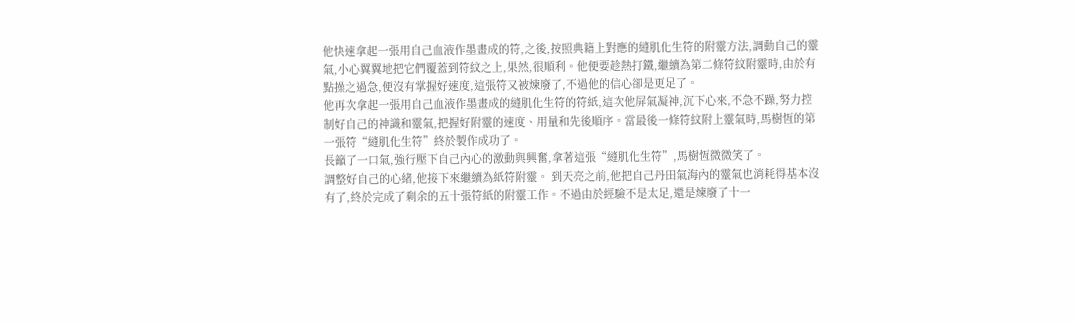他快速拿起一張用自己血液作墨畫成的符,之後,按照典籍上對應的縫肌化生符的附靈方法,調動自己的靈氣,小心翼翼地把它們覆蓋到符紋之上,果然,很順利。他便要趁熱打鐵,繼續為第二條符紋附靈時,由於有點操之過急,便沒有掌握好速度,這張符又被煉廢了,不過他的信心卻是更足了。
他再次拿起一張用自己血液作墨畫成的縫肌化生符的符紙,這次他屏氣凝神,沉下心來,不急不躁,努力控制好自己的神識和靈氣,把握好附靈的速度、用量和先後順序。當最後一條符紋附上靈氣時,馬樹恆的第一張符“縫肌化生符”終於製作成功了。
長籲了一口氣,強行壓下自己內心的激動與興奮,拿著這張“縫肌化生符”,馬樹恆微微笑了。
調整好自己的心緒,他接下來繼續為紙符附靈。 到天亮之前,他把自己丹田氣海內的靈氣也消耗得基本沒有了,終於完成了剩余的五十張符紙的附靈工作。不過由於經驗不是太足,還是煉廢了十一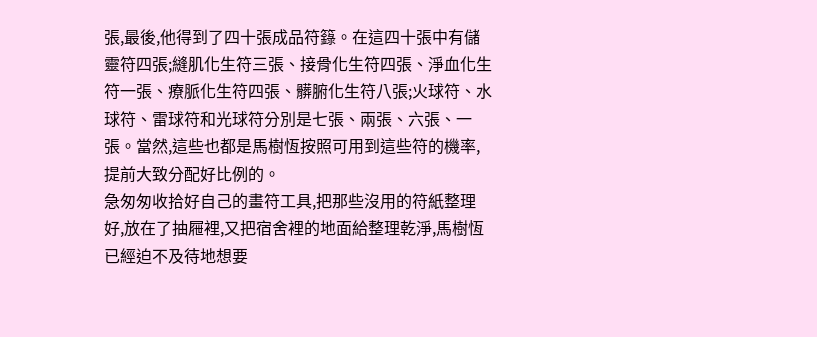張,最後,他得到了四十張成品符籙。在這四十張中有儲靈符四張;縫肌化生符三張、接骨化生符四張、淨血化生符一張、療脈化生符四張、髒腑化生符八張;火球符、水球符、雷球符和光球符分別是七張、兩張、六張、一張。當然,這些也都是馬樹恆按照可用到這些符的機率,提前大致分配好比例的。
急匆匆收拾好自己的畫符工具,把那些沒用的符紙整理好,放在了抽屜裡,又把宿舍裡的地面給整理乾淨,馬樹恆已經迫不及待地想要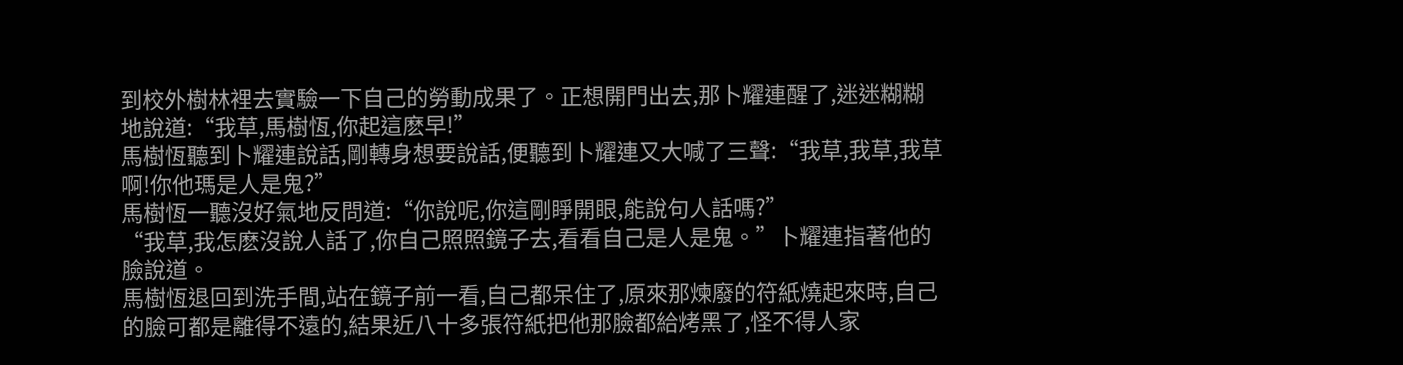到校外樹林裡去實驗一下自己的勞動成果了。正想開門出去,那卜耀連醒了,迷迷糊糊地說道:“我草,馬樹恆,你起這麽早!”
馬樹恆聽到卜耀連說話,剛轉身想要說話,便聽到卜耀連又大喊了三聲:“我草,我草,我草啊!你他瑪是人是鬼?”
馬樹恆一聽沒好氣地反問道:“你說呢,你這剛睜開眼,能說句人話嗎?”
“我草,我怎麽沒說人話了,你自己照照鏡子去,看看自己是人是鬼。”卜耀連指著他的臉說道。
馬樹恆退回到洗手間,站在鏡子前一看,自己都呆住了,原來那煉廢的符紙燒起來時,自己的臉可都是離得不遠的,結果近八十多張符紙把他那臉都給烤黑了,怪不得人家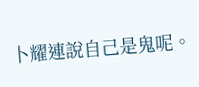卜耀連說自己是鬼呢。